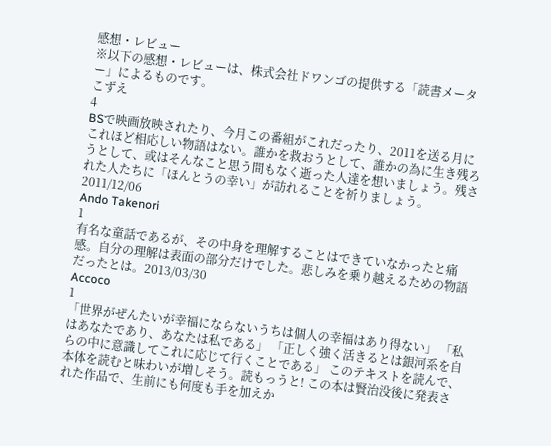感想・レビュー
※以下の感想・レビューは、株式会社ドワンゴの提供する「読書メーター」によるものです。
こずえ
4
BSで映画放映されたり、今月この番組がこれだったり、2011を送る月にこれほど相応しい物語はない。誰かを救おうとして、誰かの為に生き残ろうとして、或はそんなこと思う間もなく逝った人達を想いましょう。残された人たちに「ほんとうの幸い」が訪れることを祈りましょう。2011/12/06
Ando Takenori
1
有名な童話であるが、その中身を理解することはできていなかったと痛感。自分の理解は表面の部分だけでした。悲しみを乗り越えるための物語だったとは。2013/03/30
Accoco
1
「世界がぜんたいが幸福にならないうちは個人の幸福はあり得ない」 「私はあなたであり、あなたは私である」 「正しく強く活きるとは銀河系を自らの中に意識してこれに応じて行くことである」 このテキストを読んで、本体を読むと味わいが増しそう。読もっうと! この本は賢治没後に発表された作品で、生前にも何度も手を加えか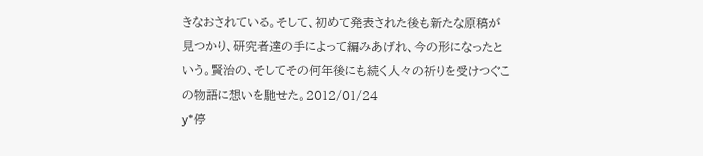きなおされている。そして、初めて発表された後も新たな原稿が見つかり、研究者達の手によって編みあげれ、今の形になったという。賢治の、そしてその何年後にも続く人々の祈りを受けつぐこの物語に想いを馳せた。2012/01/24
y*停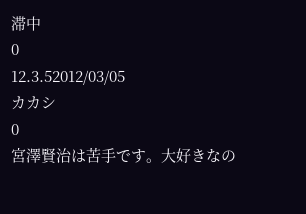滞中
0
12.3.52012/03/05
カカシ
0
宮澤賢治は苦手です。大好きなの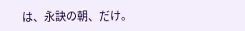は、永訣の朝、だけ。